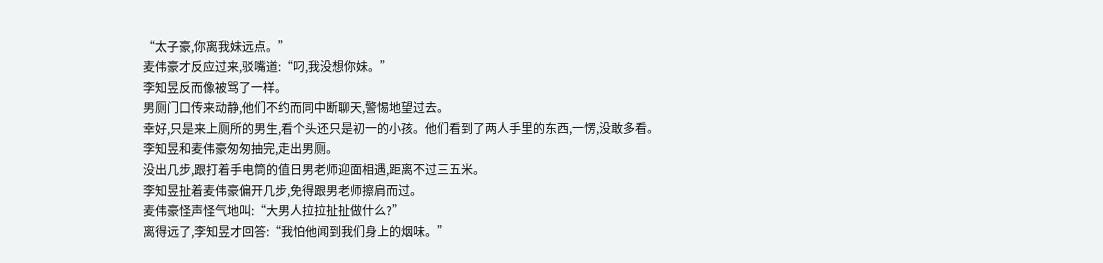“太子豪,你离我妹远点。”
麦伟豪才反应过来,驳嘴道:“叼,我没想你妹。”
李知昱反而像被骂了一样。
男厕门口传来动静,他们不约而同中断聊天,警惕地望过去。
幸好,只是来上厕所的男生,看个头还只是初一的小孩。他们看到了两人手里的东西,一愣,没敢多看。
李知昱和麦伟豪匆匆抽完,走出男厕。
没出几步,跟打着手电筒的值日男老师迎面相遇,距离不过三五米。
李知昱扯着麦伟豪偏开几步,免得跟男老师擦肩而过。
麦伟豪怪声怪气地叫:“大男人拉拉扯扯做什么?”
离得远了,李知昱才回答:“我怕他闻到我们身上的烟味。”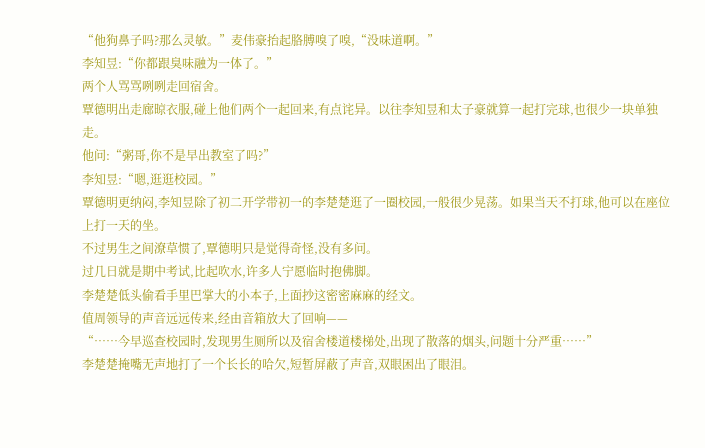“他狗鼻子吗?那么灵敏。”麦伟豪抬起胳膊嗅了嗅,“没味道啊。”
李知昱:“你都跟臭味融为一体了。”
两个人骂骂咧咧走回宿舍。
覃德明出走廊晾衣服,碰上他们两个一起回来,有点诧异。以往李知昱和太子豪就算一起打完球,也很少一块单独走。
他问:“粥哥,你不是早出教室了吗?”
李知昱:“嗯,逛逛校园。”
覃德明更纳闷,李知昱除了初二开学带初一的李楚楚逛了一圈校园,一般很少晃荡。如果当天不打球,他可以在座位上打一天的坐。
不过男生之间潦草惯了,覃德明只是觉得奇怪,没有多问。
过几日就是期中考试,比起吹水,许多人宁愿临时抱佛脚。
李楚楚低头偷看手里巴掌大的小本子,上面抄这密密麻麻的经文。
值周领导的声音远远传来,经由音箱放大了回响——
“……今早巡查校园时,发现男生厕所以及宿舍楼道楼梯处,出现了散落的烟头,问题十分严重……”
李楚楚掩嘴无声地打了一个长长的哈欠,短暂屏蔽了声音,双眼困出了眼泪。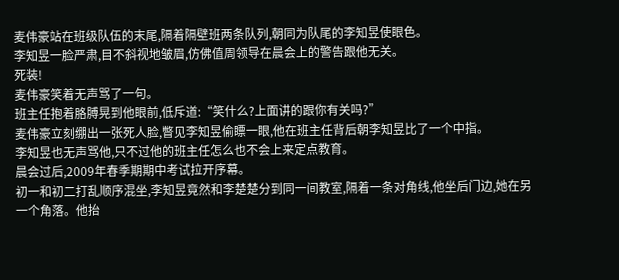麦伟豪站在班级队伍的末尾,隔着隔壁班两条队列,朝同为队尾的李知昱使眼色。
李知昱一脸严肃,目不斜视地皱眉,仿佛值周领导在晨会上的警告跟他无关。
死装!
麦伟豪笑着无声骂了一句。
班主任抱着胳膊晃到他眼前,低斥道:“笑什么?上面讲的跟你有关吗?”
麦伟豪立刻绷出一张死人脸,瞥见李知昱偷瞟一眼,他在班主任背后朝李知昱比了一个中指。
李知昱也无声骂他,只不过他的班主任怎么也不会上来定点教育。
晨会过后,2009年春季期期中考试拉开序幕。
初一和初二打乱顺序混坐,李知昱竟然和李楚楚分到同一间教室,隔着一条对角线,他坐后门边,她在另一个角落。他抬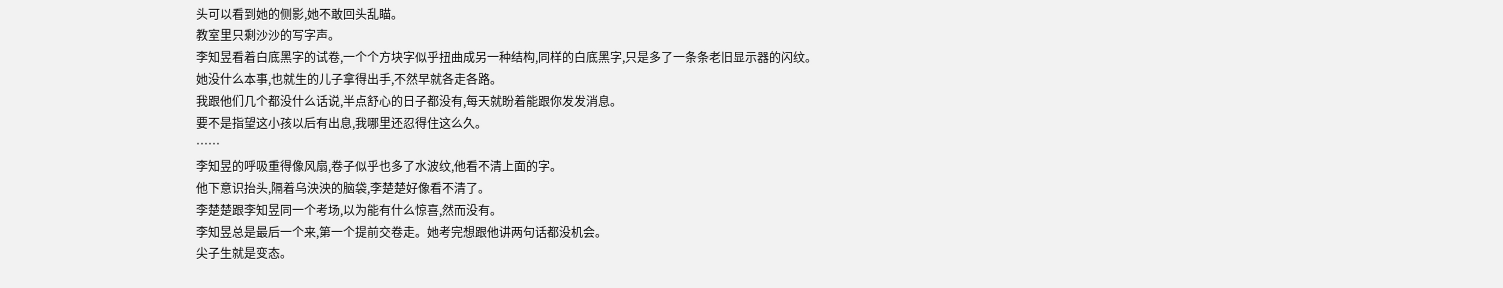头可以看到她的侧影,她不敢回头乱瞄。
教室里只剩沙沙的写字声。
李知昱看着白底黑字的试卷,一个个方块字似乎扭曲成另一种结构,同样的白底黑字,只是多了一条条老旧显示器的闪纹。
她没什么本事,也就生的儿子拿得出手,不然早就各走各路。
我跟他们几个都没什么话说,半点舒心的日子都没有,每天就盼着能跟你发发消息。
要不是指望这小孩以后有出息,我哪里还忍得住这么久。
……
李知昱的呼吸重得像风扇,卷子似乎也多了水波纹,他看不清上面的字。
他下意识抬头,隔着乌泱泱的脑袋,李楚楚好像看不清了。
李楚楚跟李知昱同一个考场,以为能有什么惊喜,然而没有。
李知昱总是最后一个来,第一个提前交卷走。她考完想跟他讲两句话都没机会。
尖子生就是变态。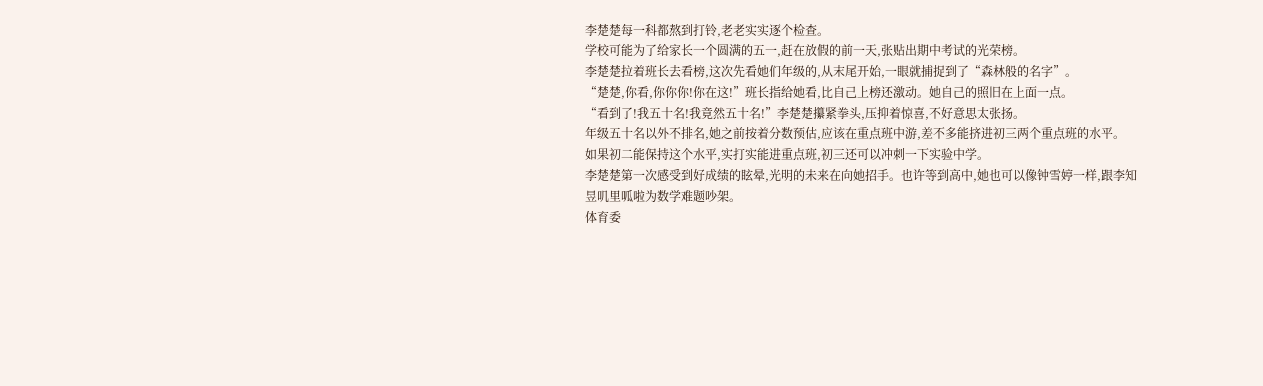李楚楚每一科都熬到打铃,老老实实逐个检查。
学校可能为了给家长一个圆满的五一,赶在放假的前一天,张贴出期中考试的光荣榜。
李楚楚拉着班长去看榜,这次先看她们年级的,从末尾开始,一眼就捕捉到了“森林般的名字”。
“楚楚,你看,你你你!你在这!”班长指给她看,比自己上榜还激动。她自己的照旧在上面一点。
“看到了!我五十名!我竟然五十名!”李楚楚攥紧拳头,压抑着惊喜,不好意思太张扬。
年级五十名以外不排名,她之前按着分数预估,应该在重点班中游,差不多能挤进初三两个重点班的水平。
如果初二能保持这个水平,实打实能进重点班,初三还可以冲刺一下实验中学。
李楚楚第一次感受到好成绩的眩晕,光明的未来在向她招手。也许等到高中,她也可以像钟雪婷一样,跟李知昱叽里呱啦为数学难题吵架。
体育委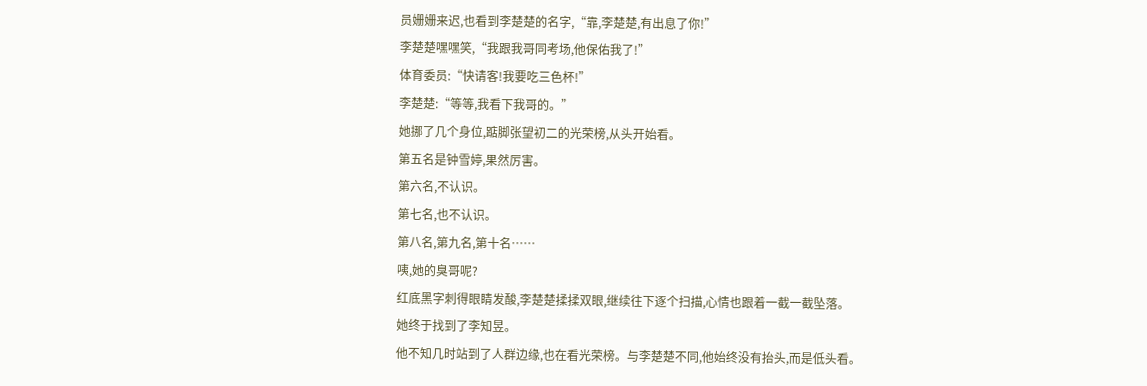员姗姗来迟,也看到李楚楚的名字,“靠,李楚楚,有出息了你!”
李楚楚嘿嘿笑,“我跟我哥同考场,他保佑我了!”
体育委员:“快请客!我要吃三色杯!”
李楚楚:“等等,我看下我哥的。”
她挪了几个身位,踮脚张望初二的光荣榜,从头开始看。
第五名是钟雪婷,果然厉害。
第六名,不认识。
第七名,也不认识。
第八名,第九名,第十名……
咦,她的臭哥呢?
红底黑字刺得眼睛发酸,李楚楚揉揉双眼,继续往下逐个扫描,心情也跟着一截一截坠落。
她终于找到了李知昱。
他不知几时站到了人群边缘,也在看光荣榜。与李楚楚不同,他始终没有抬头,而是低头看。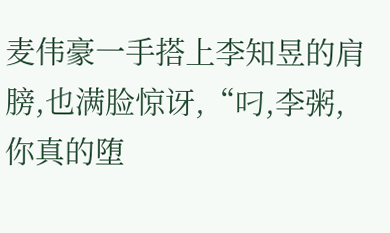麦伟豪一手搭上李知昱的肩膀,也满脸惊讶,“叼,李粥,你真的堕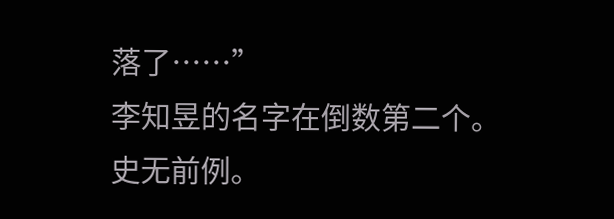落了……”
李知昱的名字在倒数第二个。
史无前例。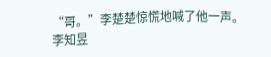“哥。”李楚楚惊慌地喊了他一声。
李知昱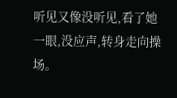听见又像没听见,看了她一眼,没应声,转身走向操场。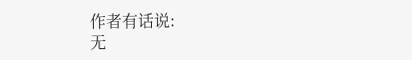作者有话说:
无